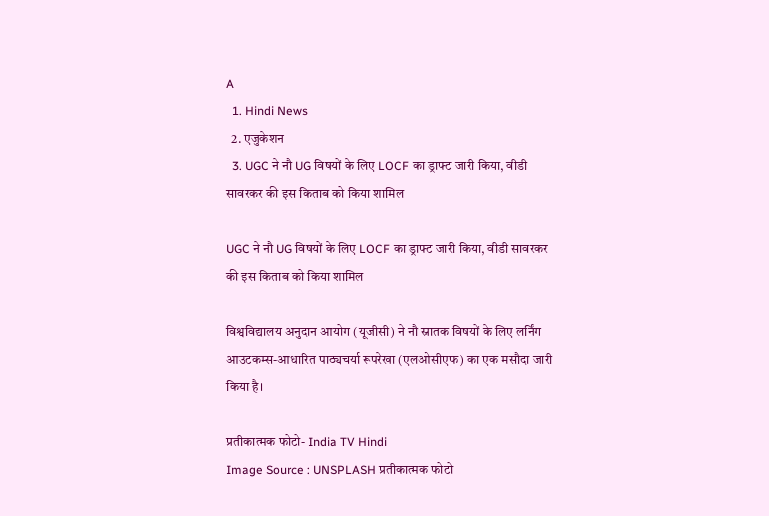A
  1. Hindi News
  2. एजुकेशन
  3. UGC ने नौ UG विषयों के लिए LOCF का ड्राफ्ट जारी किया, वीडी सावरकर की इस किताब को किया शामिल

UGC ने नौ UG विषयों के लिए LOCF का ड्राफ्ट जारी किया, वीडी सावरकर की इस किताब को किया शामिल

विश्वविद्यालय अनुदान आयोग (यूजीसी) ने नौ स्नातक विषयों के लिए लर्निंग आउटकम्स-आधारित पाठ्यचर्या रूपरेखा (एलओसीएफ) का एक मसौदा जारी किया है।

प्रतीकात्मक फोटो- India TV Hindi
Image Source : UNSPLASH प्रतीकात्मक फोटो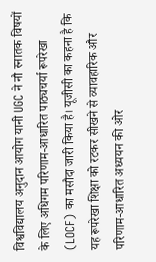विश्वविद्यालय अनुदान आयोग यानी UGC ने नौ स्नातक विषयों के लिए अधिगम परिणाम-आधारित पाठ्यचर्या रूपरेखा (LOCF) का मसौदा जारी किया है। यूजीसी का कहना है कि यह रूपरेखा शिक्षा को रटकर सीखने से व्यावहारिक और परिणाम-आधारित अध्ययन की ओर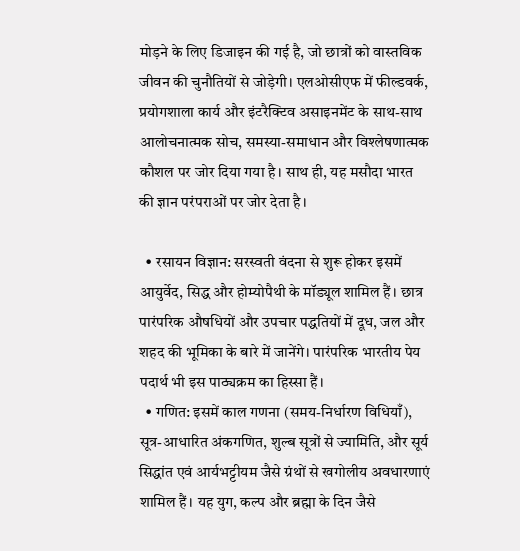मोड़ने के लिए डिजाइन की गई है, जो छात्रों को वास्तविक जीवन की चुनौतियों से जोड़ेगी। एलओसीएफ में फील्डवर्क, प्रयोगशाला कार्य और इंटरैक्टिव असाइनमेंट के साथ-साथ आलोचनात्मक सोच, समस्या-समाधान और विश्लेषणात्मक कौशल पर जोर दिया गया है। साथ ही, यह मसौदा भारत की ज्ञान परंपराओं पर जोर देता है।

  • रसायन विज्ञान: सरस्वती वंदना से शुरू होकर इसमें आयुर्वेद, सिद्ध और होम्योपैथी के मॉड्यूल शामिल हैं। छात्र पारंपरिक औषधियों और उपचार पद्धतियों में दूध, जल और शहद की भूमिका के बारे में जानेंगे। पारंपरिक भारतीय पेय पदार्थ भी इस पाठ्यक्रम का हिस्सा हैं।
  • गणित: इसमें काल गणना (समय-निर्धारण विधियाँ), सूत्र-आधारित अंकगणित, शुल्ब सूत्रों से ज्यामिति, और सूर्य सिद्धांत एवं आर्यभट्टीयम जैसे ग्रंथों से खगोलीय अवधारणाएं शामिल हैं। यह युग, कल्प और ब्रह्मा के दिन जैसे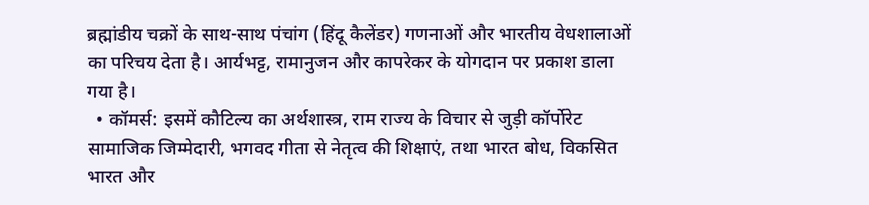ब्रह्मांडीय चक्रों के साथ-साथ पंचांग (हिंदू कैलेंडर) गणनाओं और भारतीय वेधशालाओं का परिचय देता है। आर्यभट्ट, रामानुजन और कापरेकर के योगदान पर प्रकाश डाला गया है।
  • कॉमर्स: इसमें कौटिल्य का अर्थशास्त्र, राम राज्य के विचार से जुड़ी कॉर्पोरेट सामाजिक जिम्मेदारी, भगवद गीता से नेतृत्व की शिक्षाएं, तथा भारत बोध, विकसित भारत और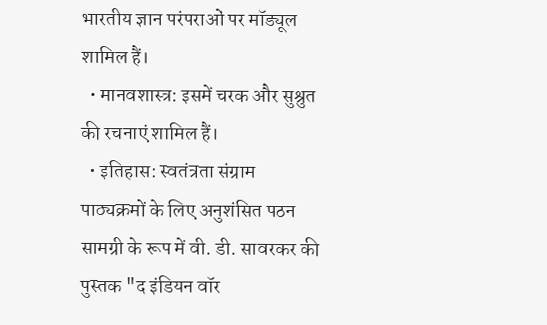भारतीय ज्ञान परंपराओं पर मॉड्यूल शामिल हैं।
  • मानवशास्त्र: इसमें चरक और सुश्रुत की रचनाएं शामिल हैं।
  • इतिहास: स्वतंत्रता संग्राम पाठ्यक्रमों के लिए अनुशंसित पठन सामग्री के रूप में वी. डी. सावरकर की पुस्तक "द इंडियन वॉर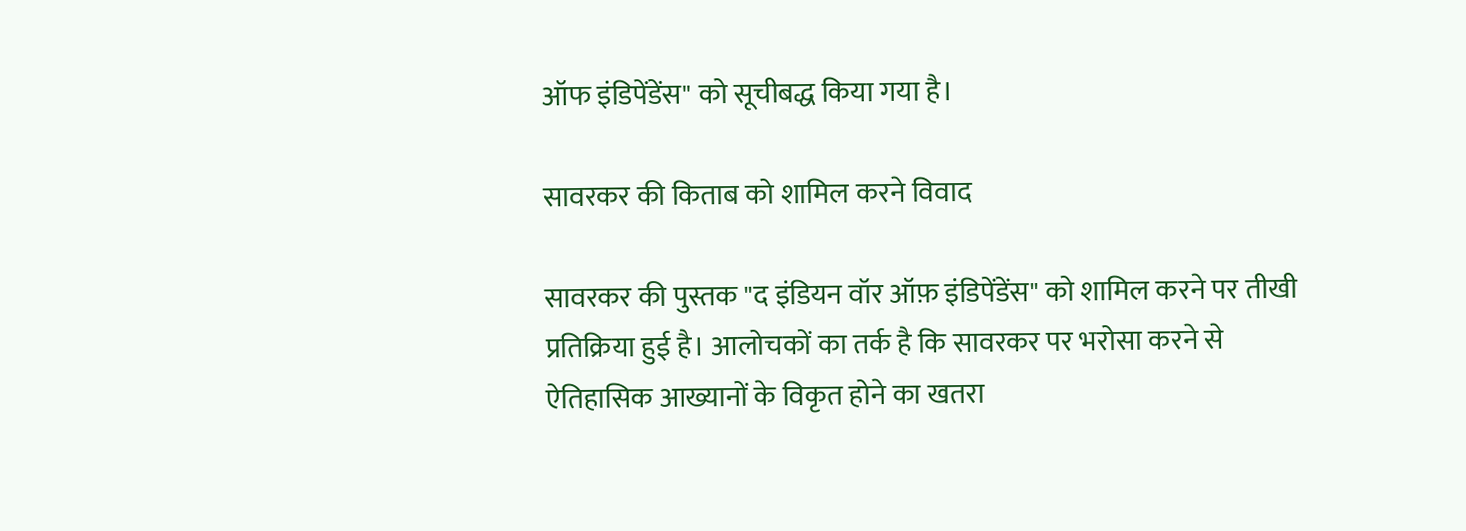ऑफ इंडिपेंडेंस" को सूचीबद्ध किया गया है।

सावरकर की किताब को शामिल करने विवाद

सावरकर की पुस्तक "द इंडियन वॉर ऑफ़ इंडिपेंडेंस" को शामिल करने पर तीखी प्रतिक्रिया हुई है। आलोचकों का तर्क है कि सावरकर पर भरोसा करने से ऐतिहासिक आख्यानों के विकृत होने का खतरा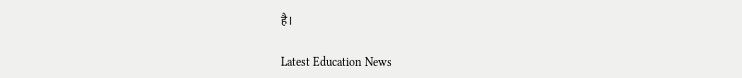है।

Latest Education News